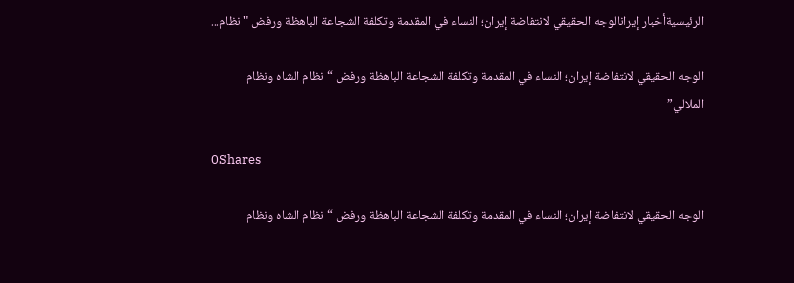الرئيسيةأخبار إيرانالوجه الحقيقي لانتفاضة إيران؛ النساء في المقدمة وتكلفة الشجاعة الباهظة ورفض "نظام...

الوجه الحقيقي لانتفاضة إيران؛ النساء في المقدمة وتكلفة الشجاعة الباهظة ورفض “نظام الشاه ونظام الملالي”

0Shares

الوجه الحقيقي لانتفاضة إيران؛ النساء في المقدمة وتكلفة الشجاعة الباهظة ورفض “نظام الشاه ونظام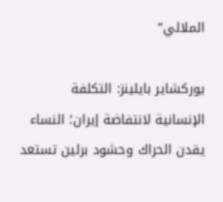الملالي”

يوركشاير بايلينز: التكلفة الإنسانية لانتفاضة إيران؛ النساء يقدن الحراك وحشود برلين تستعد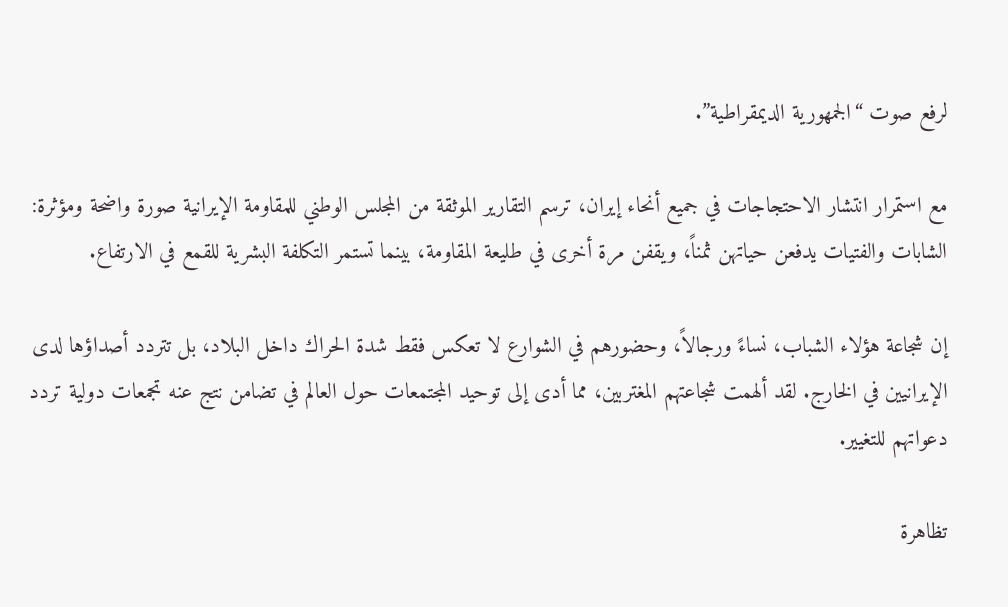لرفع صوت “الجمهورية الديمقراطية”.

مع استمرار انتشار الاحتجاجات في جميع أنحاء إيران، ترسم التقارير الموثقة من المجلس الوطني للمقاومة الإيرانية صورة واضحة ومؤثرة: الشابات والفتيات يدفعن حياتهن ثمناً، ويقفن مرة أخرى في طليعة المقاومة، بينما تستمر التكلفة البشرية للقمع في الارتفاع.

إن شجاعة هؤلاء الشباب، نساءً ورجالاً، وحضورهم في الشوارع لا تعكس فقط شدة الحراك داخل البلاد، بل تتردد أصداؤها لدى الإيرانيين في الخارج. لقد ألهمت شجاعتهم المغتربين، مما أدى إلى توحيد المجتمعات حول العالم في تضامن نتج عنه تجمعات دولية تردد دعواتهم للتغيير.

تظاهرة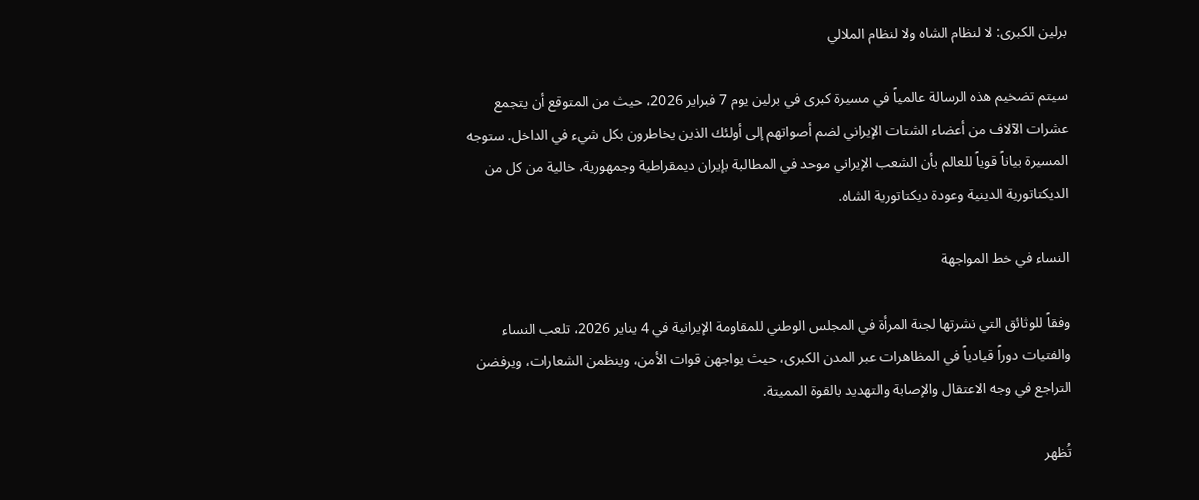برلين الكبرى: لا لنظام الشاه ولا لنظام الملالي

سيتم تضخيم هذه الرسالة عالمياً في مسيرة كبرى في برلين يوم 7 فبراير 2026، حيث من المتوقع أن يتجمع عشرات الآلاف من أعضاء الشتات الإيراني لضم أصواتهم إلى أولئك الذين يخاطرون بكل شيء في الداخل. ستوجه المسيرة بياناً قوياً للعالم بأن الشعب الإيراني موحد في المطالبة بإيران ديمقراطية وجمهورية، خالية من كل من الديكتاتورية الدينية وعودة ديكتاتورية الشاه.

النساء في خط المواجهة

وفقاً للوثائق التي نشرتها لجنة المرأة في المجلس الوطني للمقاومة الإيرانية في 4 يناير 2026، تلعب النساء والفتيات دوراً قيادياً في المظاهرات عبر المدن الكبرى، حيث يواجهن قوات الأمن، وينظمن الشعارات، ويرفضن التراجع في وجه الاعتقال والإصابة والتهديد بالقوة المميتة.

تُظهر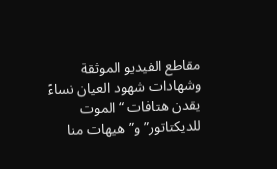مقاطع الفيديو الموثقة وشهادات شهود العيان نساءً يقدن هتافات “الموت للديكتاتور” و”هيهات منا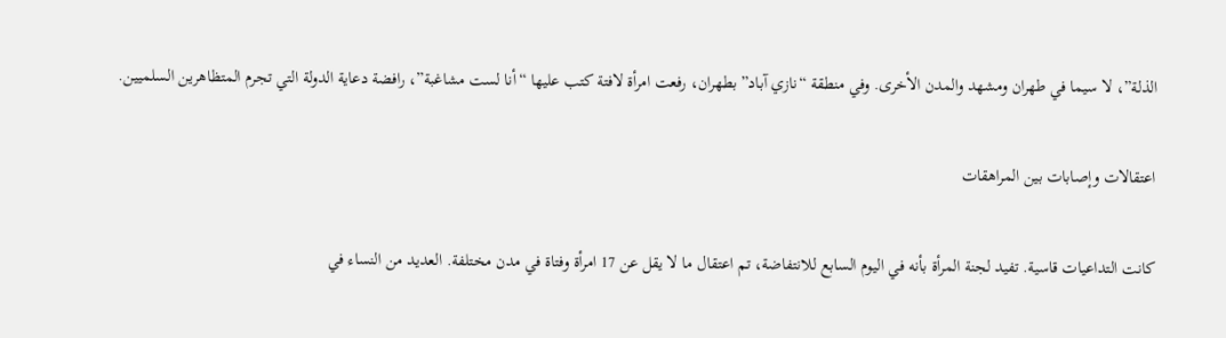الذلة”، لا سيما في طهران ومشهد والمدن الأخرى. وفي منطقة “نازي آباد” بطهران، رفعت امرأة لافتة كتب عليها “أنا لست مشاغبة”، رافضة دعاية الدولة التي تجرم المتظاهرين السلميين.

اعتقالات وإصابات بين المراهقات

كانت التداعيات قاسية. تفيد لجنة المرأة بأنه في اليوم السابع للانتفاضة، تم اعتقال ما لا يقل عن 17 امرأة وفتاة في مدن مختلفة. العديد من النساء في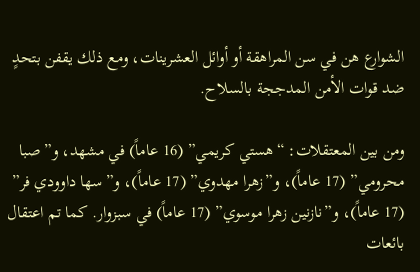الشوارع هن في سن المراهقة أو أوائل العشرينات، ومع ذلك يقفن بتحدٍ ضد قوات الأمن المدججة بالسلاح.

ومن بين المعتقلات: “هستي كريمي” (16 عاماً) في مشهد، و”صبا محرومي” (17 عاماً)، و”زهرا مهدوي” (17 عاماً)، و”سها داوودي فر” (17 عاماً)، و”نازنين زهرا موسوي” (17 عاماً) في سبزوار. كما تم اعتقال بائعات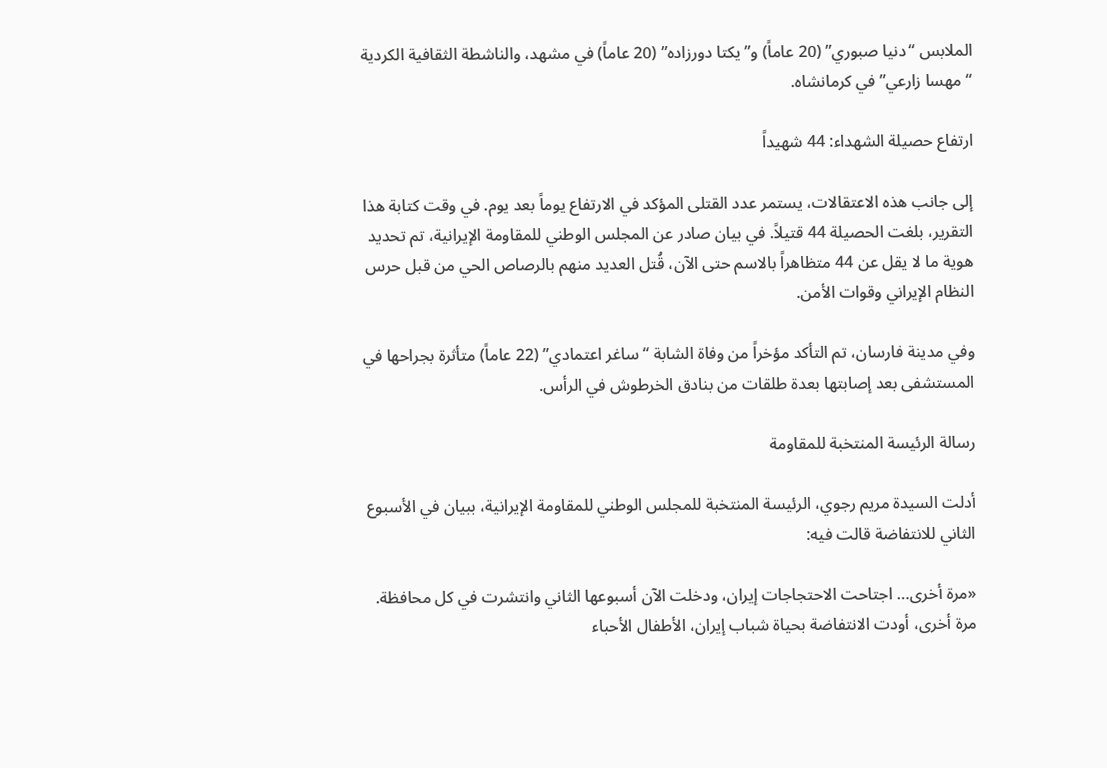الملابس “دنيا صبوري” (20 عاماً) و”يكتا دورزاده” (20 عاماً) في مشهد، والناشطة الثقافية الكردية “مهسا زارعي” في كرمانشاه.

ارتفاع حصيلة الشهداء: 44 شهيداً

إلى جانب هذه الاعتقالات، يستمر عدد القتلى المؤكد في الارتفاع يوماً بعد يوم. في وقت كتابة هذا التقرير، بلغت الحصيلة 44 قتيلاً. في بيان صادر عن المجلس الوطني للمقاومة الإيرانية، تم تحديد هوية ما لا يقل عن 44 متظاهراً بالاسم حتى الآن، قُتل العديد منهم بالرصاص الحي من قبل حرس النظام الإيراني وقوات الأمن.

وفي مدينة فارسان، تم التأكد مؤخراً من وفاة الشابة “ساغر اعتمادي” (22 عاماً) متأثرة بجراحها في المستشفى بعد إصابتها بعدة طلقات من بنادق الخرطوش في الرأس.

رسالة الرئيسة المنتخبة للمقاومة

أدلت السيدة مريم رجوي، الرئيسة المنتخبة للمجلس الوطني للمقاومة الإيرانية، ببيان في الأسبوع الثاني للانتفاضة قالت فيه:

«مرة أخرى… اجتاحت الاحتجاجات إيران، ودخلت الآن أسبوعها الثاني وانتشرت في كل محافظة. مرة أخرى، أودت الانتفاضة بحياة شباب إيران، الأطفال الأحباء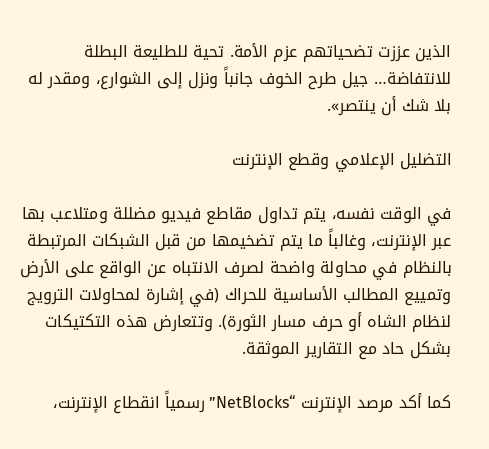الذين عززت تضحياتهم عزم الأمة. تحية للطليعة البطلة للانتفاضة… جيل طرح الخوف جانباً ونزل إلى الشوارع، ومقدر له بلا شك أن ينتصر».

التضليل الإعلامي وقطع الإنترنت

في الوقت نفسه، يتم تداول مقاطع فيديو مضللة ومتلاعب بها عبر الإنترنت، وغالباً ما يتم تضخيمها من قبل الشبكات المرتبطة بالنظام في محاولة واضحة لصرف الانتباه عن الواقع على الأرض وتمييع المطالب الأساسية للحراك (في إشارة لمحاولات الترويج لنظام الشاه أو حرف مسار الثورة). وتتعارض هذه التكتيكات بشكل حاد مع التقارير الموثقة.

كما أكد مرصد الإنترنت “NetBlocks” رسمياً انقطاع الإنترنت،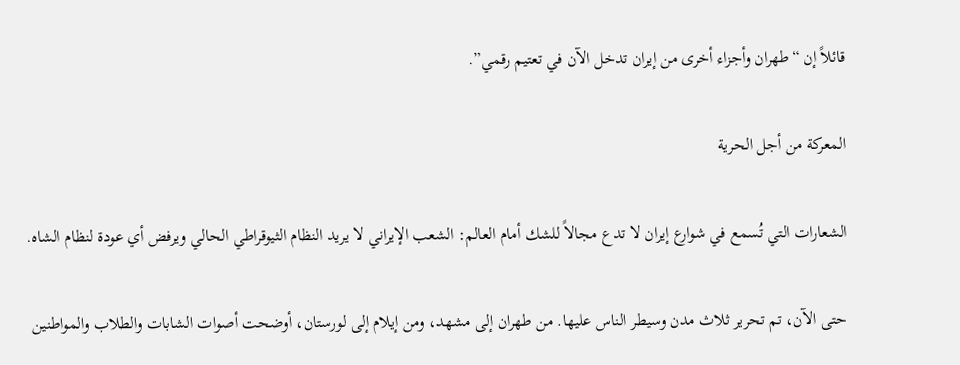قائلاً إن “طهران وأجزاء أخرى من إيران تدخل الآن في تعتيم رقمي”.

المعركة من أجل الحرية

الشعارات التي تُسمع في شوارع إيران لا تدع مجالاً للشك أمام العالم: الشعب الإيراني لا يريد النظام الثيوقراطي الحالي ويرفض أي عودة لنظام الشاه.

حتى الآن، تم تحرير ثلاث مدن وسيطر الناس عليها. من طهران إلى مشهد، ومن إيلام إلى لورستان، أوضحت أصوات الشابات والطلاب والمواطنين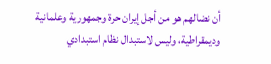أن نضالهم هو من أجل إيران حرة وجمهورية وعلمانية وديمقراطية، وليس لاستبدال نظام استبدادي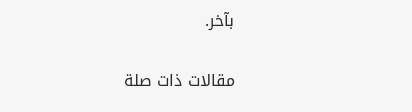بآخر.

مقالات ذات صلة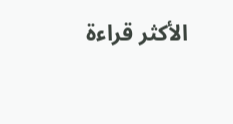الأكثر قراءة